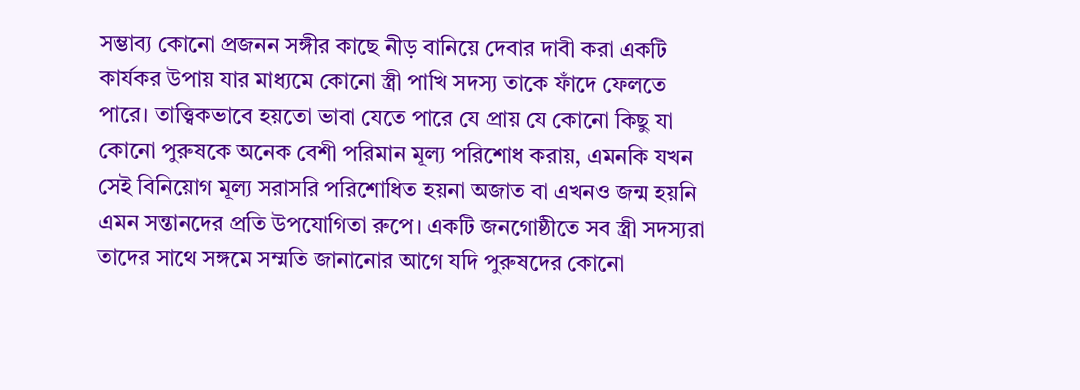সম্ভাব্য কোনো প্রজনন সঙ্গীর কাছে নীড় বানিয়ে দেবার দাবী করা একটি কার্যকর উপায় যার মাধ্যমে কোনো স্ত্রী পাখি সদস্য তাকে ফাঁদে ফেলতে পারে। তাত্ত্বিকভাবে হয়তো ভাবা যেতে পারে যে প্রায় যে কোনো কিছু যা কোনো পুরুষকে অনেক বেশী পরিমান মূল্য পরিশোধ করায়, এমনকি যখন সেই বিনিয়োগ মূল্য সরাসরি পরিশোধিত হয়না অজাত বা এখনও জন্ম হয়নি এমন সন্তানদের প্রতি উপযোগিতা রুপে। একটি জনগোষ্ঠীতে সব স্ত্রী সদস্যরা তাদের সাথে সঙ্গমে সম্মতি জানানোর আগে যদি পুরুষদের কোনো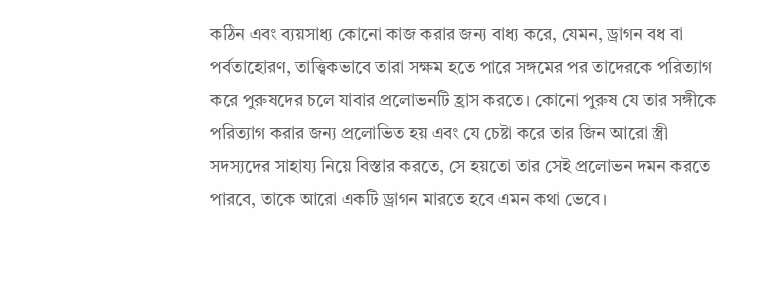কঠিন এবং ব্যয়সাধ্য কোনো কাজ করার জন্য বাধ্য করে, যেমন, ড্রাগন বধ বা পর্বতাহোরণ, তাত্ত্বিকভাবে তারা সক্ষম হতে পারে সঙ্গমের পর তাদেরকে পরিত্যাগ করে পুরুষদের চলে যাবার প্রলোভনটি হ্রাস করতে। কোনো পুরুষ যে তার সঙ্গীকে পরিত্যাগ করার জন্য প্রলোভিত হয় এবং যে চেষ্টা করে তার জিন আরো স্ত্রী সদস্যদের সাহায্য নিয়ে বিস্তার করতে, সে হয়তো তার সেই প্রলোভন দমন করতে পারবে, তাকে আরো একটি ড্রাগন মারতে হবে এমন কথা ভেবে।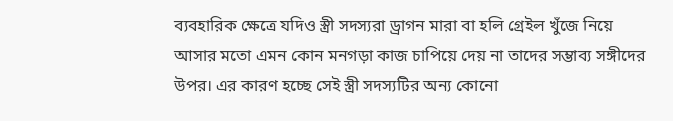ব্যবহারিক ক্ষেত্রে যদিও স্ত্রী সদস্যরা ড্রাগন মারা বা হলি গ্রেইল খুঁজে নিয়ে আসার মতো এমন কোন মনগড়া কাজ চাপিয়ে দেয় না তাদের সম্ভাব্য সঙ্গীদের উপর। এর কারণ হচ্ছে সেই স্ত্রী সদস্যটির অন্য কোনো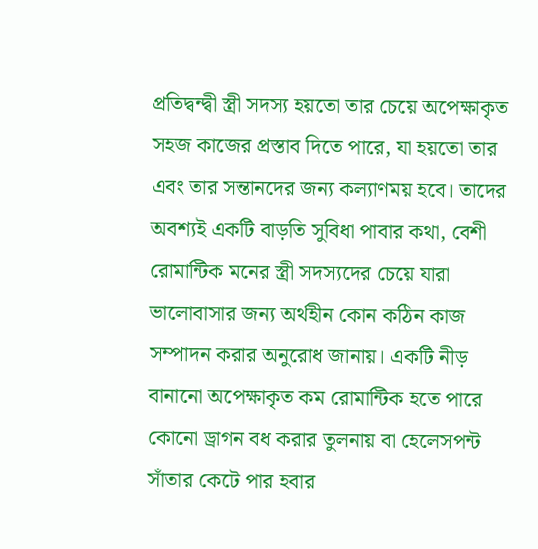প্রতিদ্বন্দ্বী স্ত্রী সদস্য হয়তো তার চেয়ে অপেক্ষাকৃত সহজ কাজের প্রস্তাব দিতে পারে, যা হয়তো তার এবং তার সন্তানদের জন্য কল্যাণময় হবে। তাদের অবশ্যই একটি বাড়তি সুবিধা পাবার কথা, বেশী রোমান্টিক মনের স্ত্রী সদস্যদের চেয়ে যারা ভালোবাসার জন্য অর্থহীন কোন কঠিন কাজ সম্পাদন করার অনুরোধ জানায়। একটি নীড় বানানো অপেক্ষাকৃত কম রোমান্টিক হতে পারে কোনো ড্রাগন বধ করার তুলনায় বা হেলেসপন্ট সাঁতার কেটে পার হবার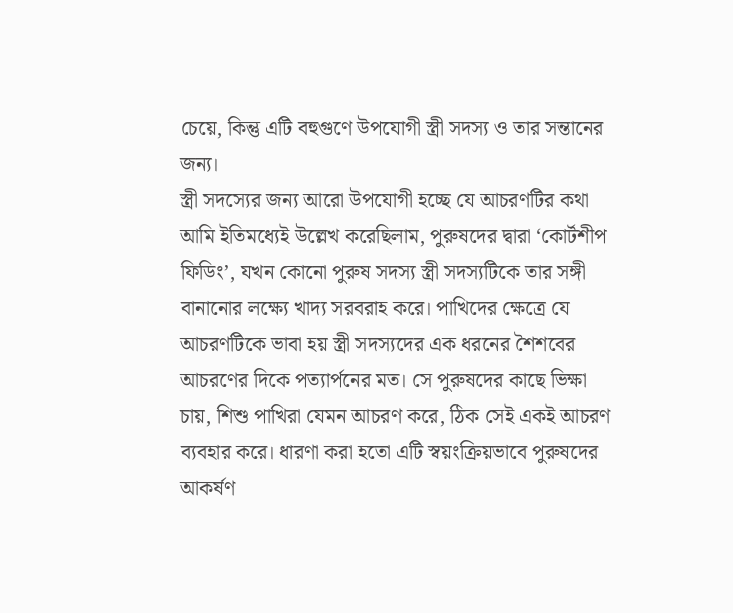চেয়ে, কিন্তু এটি বহুগুণে উপযোগী স্ত্রী সদস্য ও তার সন্তানের জন্য।
স্ত্রী সদস্যের জন্য আরো উপযোগী হচ্ছে যে আচরণটির কথা আমি ইতিমধ্যেই উল্লেখ করেছিলাম, পুরুষদের দ্বারা ‘কোর্টশীপ ফিডিং’, যখন কোনো পুরুষ সদস্য স্ত্রী সদস্যটিকে তার সঙ্গী বানানোর লক্ষ্যে খাদ্য সরবরাহ করে। পাখিদের ক্ষেত্রে যে আচরণটিকে ভাবা হয় স্ত্রী সদস্যদের এক ধরনের শৈশবের আচরণের দিকে পত্যার্পনের মত। সে পুরুষদের কাছে ভিক্ষা চায়, শিশু পাখিরা যেমন আচরণ করে, ঠিক সেই একই আচরণ ব্যবহার করে। ধারণা করা হতো এটি স্বয়ংক্রিয়ভাবে পুরুষদের আকর্ষণ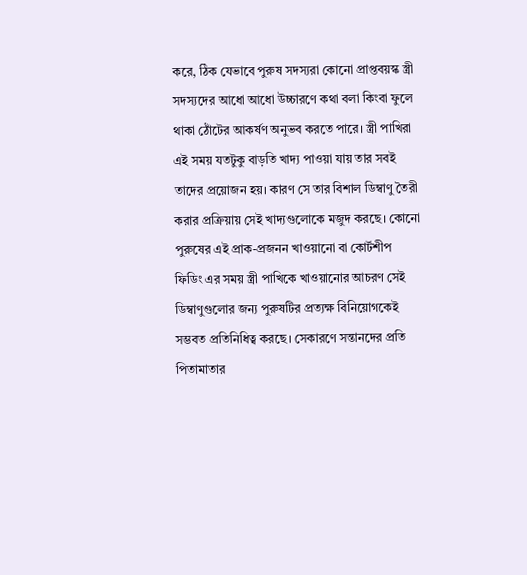করে, ঠিক যেভাবে পুরুষ সদস্যরা কোনো প্রাপ্তবয়স্ক স্ত্রী সদস্যদের আধো আধো উচ্চারণে কথা বলা কিংবা ফুলে থাকা ঠোঁটের আকর্ষণ অনুভব করতে পারে। স্ত্রী পাখিরা এই সময় যতটুকু বাড়তি খাদ্য পাওয়া যায় তার সবই তাদের প্রয়োজন হয়। কারণ সে তার বিশাল ডিম্বাণু তৈরী করার প্রক্রিয়ায় সেই খাদ্যগুলোকে মজুদ করছে। কোনো পুরুষের এই প্রাক-প্রজনন খাওয়ানো বা কোর্টশীপ ফিডিং এর সময় স্ত্রী পাখিকে খাওয়ানোর আচরণ সেই ডিম্বাণুগুলোর জন্য পুরুষটির প্রত্যক্ষ বিনিয়োগকেই সম্ভবত প্রতিনিধিত্ব করছে। সেকারণে সন্তানদের প্রতি পিতামাতার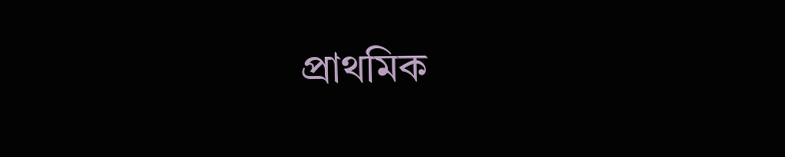প্রাথমিক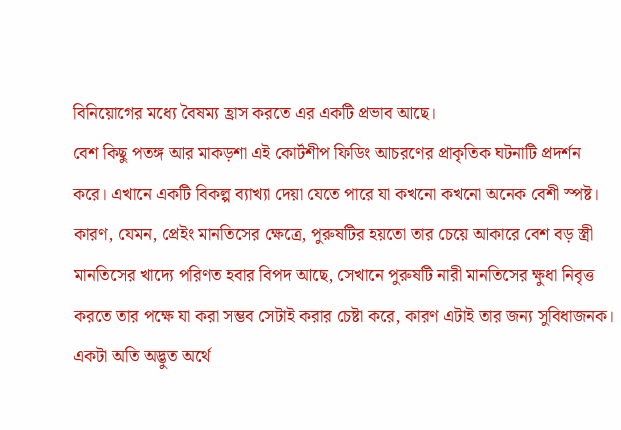বিনিয়োগের মধ্যে বৈষম্য হ্রাস করতে এর একটি প্রভাব আছে।
বেশ কিছু পতঙ্গ আর মাকড়শা এই কোর্টশীপ ফিডিং আচরণের প্রাকৃতিক ঘটনাটি প্রদর্শন করে। এখানে একটি বিকল্প ব্যাখ্যা দেয়া যেতে পারে যা কখনো কখনো অনেক বেশী স্পষ্ট। কারণ, যেমন, প্রেইং মানতিসের ক্ষেত্রে, পুরুষটির হয়তো তার চেয়ে আকারে বেশ বড় স্ত্রী মানতিসের খাদ্যে পরিণত হবার বিপদ আছে, সেখানে পুরুষটি নারী মানতিসের ক্ষুধা নিবৃত্ত করতে তার পক্ষে যা করা সম্ভব সেটাই করার চেষ্টা করে, কারণ এটাই তার জন্য সুবিধাজনক। একটা অতি অদ্ভুত অর্থে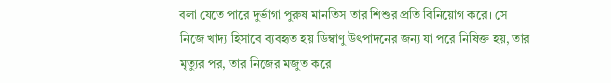বলা যেতে পারে দুর্ভাগা পুরুষ মানতিস তার শিশুর প্রতি বিনিয়োগ করে। সে নিজে খাদ্য হিসাবে ব্যবহৃত হয় ডিম্বাণু উৎপাদনের জন্য যা পরে নিষিক্ত হয়, তার মৃত্যুর পর, তার নিজের মজুত করে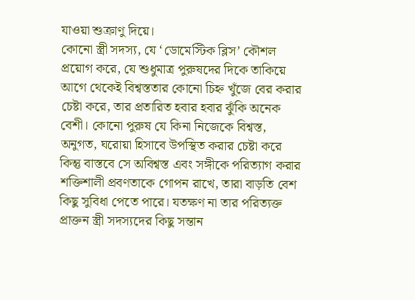যাওয়া শুক্রাণু দিয়ে।
কোনো স্ত্রী সদস্য, যে ‘ডোমেস্টিক ব্লিস’ কৌশল প্রয়োগ করে, যে শুধুমাত্র পুরুষদের দিকে তাকিয়ে আগে থেকেই বিশ্বস্ততার কোনো চিহ্ন খুঁজে বের করার চেষ্টা করে, তার প্রতারিত হবার হবার ঝুঁকি অনেক বেশী। কোনো পুরুষ যে কিনা নিজেকে বিশ্বস্ত, অনুগত, ঘরোয়া হিসাবে উপস্থিত করার চেষ্টা করে কিন্তু বাস্তবে সে অবিশ্বস্ত এবং সঙ্গীকে পরিত্যাগ করার শক্তিশালী প্রবণতাকে গোপন রাখে, তারা বাড়তি বেশ কিছু সুবিধা পেতে পারে। যতক্ষণ না তার পরিত্যক্ত প্রাক্তন স্ত্রী সদস্যদের কিছু সন্তান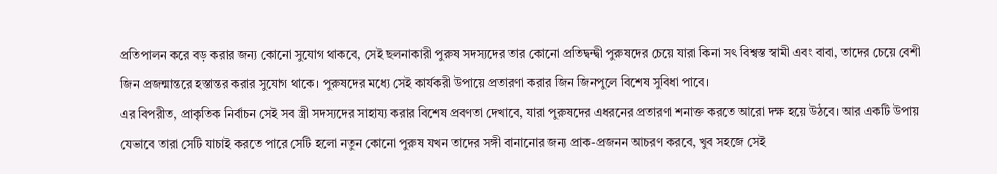প্রতিপালন করে বড় করার জন্য কোনো সুযোগ থাকবে, সেই ছলনাকারী পুরুষ সদস্যদের তার কোনো প্রতিদ্বন্দ্বী পুরুষদের চেয়ে যারা কিনা সৎ বিশ্বস্ত স্বামী এবং বাবা, তাদের চেয়ে বেশী জিন প্রজন্মান্তরে হস্তান্তর করার সুযোগ থাকে। পুরুষদের মধ্যে সেই কার্যকরী উপায়ে প্রতারণা করার জিন জিনপুলে বিশেষ সুবিধা পাবে।
এর বিপরীত, প্রাকৃতিক নির্বাচন সেই সব স্ত্রী সদস্যদের সাহায্য করার বিশেষ প্রবণতা দেখাবে, যারা পুরুষদের এধরনের প্রতারণা শনাক্ত করতে আরো দক্ষ হয়ে উঠবে। আর একটি উপায় যেভাবে তারা সেটি যাচাই করতে পারে সেটি হলো নতুন কোনো পুরুষ যখন তাদের সঙ্গী বানানোর জন্য প্রাক-প্রজনন আচরণ করবে, খুব সহজে সেই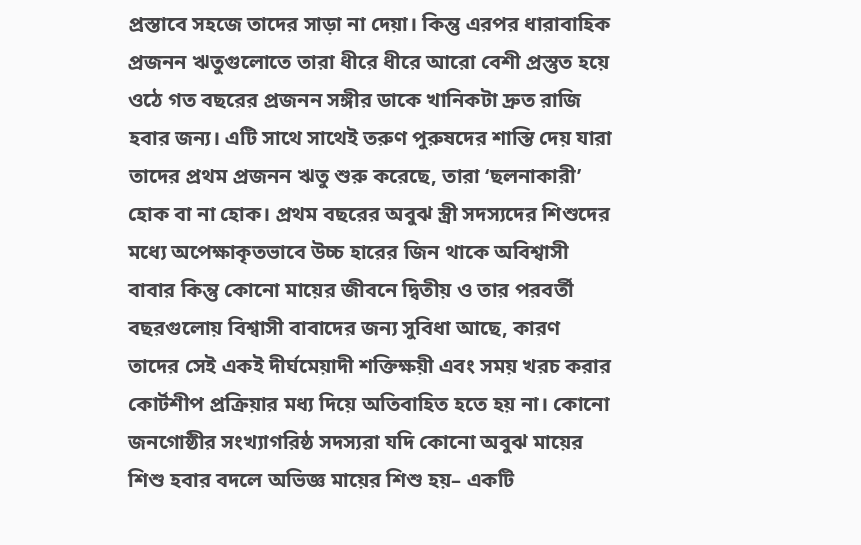প্রস্তাবে সহজে তাদের সাড়া না দেয়া। কিন্তু এরপর ধারাবাহিক প্রজনন ঋতুগুলোতে তারা ধীরে ধীরে আরো বেশী প্রস্তুত হয়ে ওঠে গত বছরের প্রজনন সঙ্গীর ডাকে খানিকটা দ্রুত রাজি হবার জন্য। এটি সাথে সাথেই তরুণ পুরুষদের শাস্তি দেয় যারা তাদের প্রথম প্রজনন ঋতু শুরু করেছে, তারা ‘ছলনাকারী’ হোক বা না হোক। প্রথম বছরের অবুঝ স্ত্রী সদস্যদের শিশুদের মধ্যে অপেক্ষাকৃতভাবে উচ্চ হারের জিন থাকে অবিশ্বাসী বাবার কিন্তু কোনো মায়ের জীবনে দ্বিতীয় ও তার পরবর্তী বছরগুলোয় বিশ্বাসী বাবাদের জন্য সুবিধা আছে, কারণ তাদের সেই একই দীর্ঘমেয়াদী শক্তিক্ষয়ী এবং সময় খরচ করার কোর্টশীপ প্রক্রিয়ার মধ্য দিয়ে অতিবাহিত হতে হয় না। কোনো জনগোষ্ঠীর সংখ্যাগরিষ্ঠ সদস্যরা যদি কোনো অবুঝ মায়ের শিশু হবার বদলে অভিজ্ঞ মায়ের শিশু হয়– একটি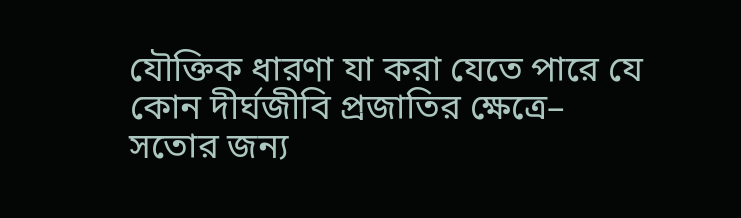যৌক্তিক ধারণা যা করা যেতে পারে যে কোন দীর্ঘজীবি প্রজাতির ক্ষেত্রে– সতোর জন্য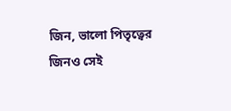জিন, ভালো পিতৃত্বের জিনও সেই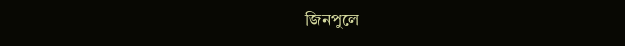জিনপুলে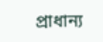প্রাধান্য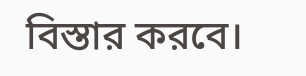বিস্তার করবে।